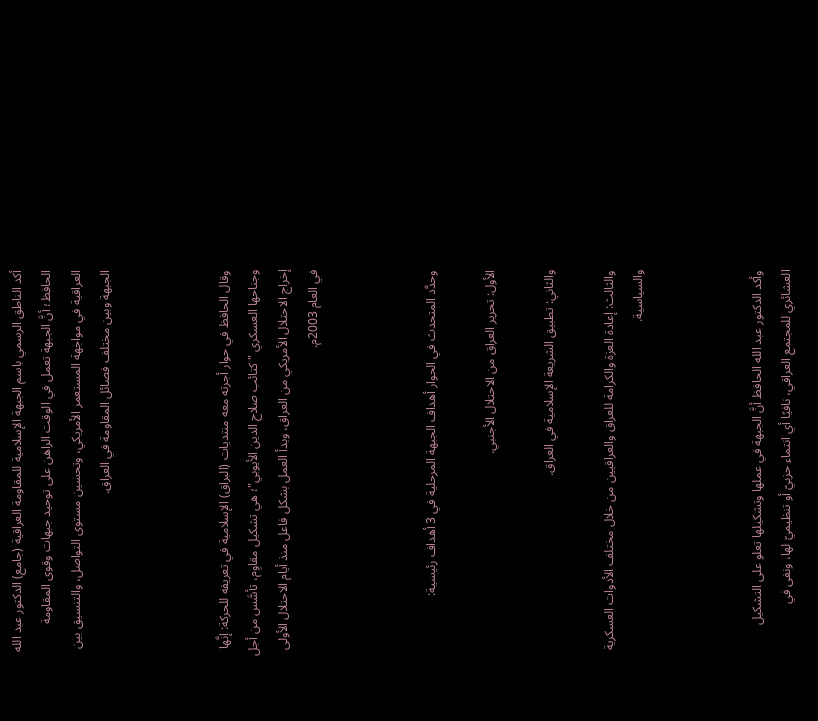أكد الناطق الرسمي باسم الجبهة الإسلامية للمقاومة العراقية (جامع) الدكتور عبد الله الحافظ؛ أنَّ الجبهة تعمل في الوقت الراهن على توحيد جبهات وقوى المقاومة العراقية في مواجهة المستعمر الأمريكي، وتحسين مستوى التواصل، والتنسيق بين الجبهة وبين مختلف فصائل المقاومة في العراق.



وقال الحافظ في حوار أجرته معه منتديات (البراق) الإسلامية في تعريفه للحركة: إنَّها وجناحها العسكري "كتائب صلاح الدين الأيوبي"؛ هي تشكيل مقاوِم، تأسَّس من أجل إخراج الاحتلال الأمريكي من العراق، وبدأ العمل بشكل فاعل منذ أيام الاحتلال الأولى في العام 2003م.



وحدَّد المتحدث في الحوار أهداف الجبهة المرحلية في 3 أهداف رئيسية:

الأول: تحرير العراق من الاحتلال الأجنبي.

والثاني: تطبيق الشريعة الإسلامية في العراق.

والثالث: إعادة العزة والكرامة للعراق والعراقيين من خلال مختلف الأدوات العسكرية والسياسية.



وأكد الدكتور عبد الله الحافظ أنَّ الجبهة في عملها وتشكيلها تعلو على التشكيل العشائري للمجتمع العراقي، نافيًا أي انتماء حزبيّ أو تنظيميّ لها، ونفى في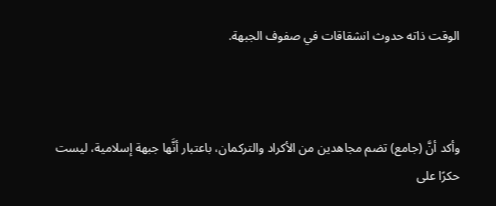الوقت ذاته حدوث انشقاقات في صفوف الجبهة.



وأكد أنَّ (جامع) تضم مجاهدين من الأكراد والتركمان، باعتبار أنَّها جبهة إسلامية، ليست حكرًا على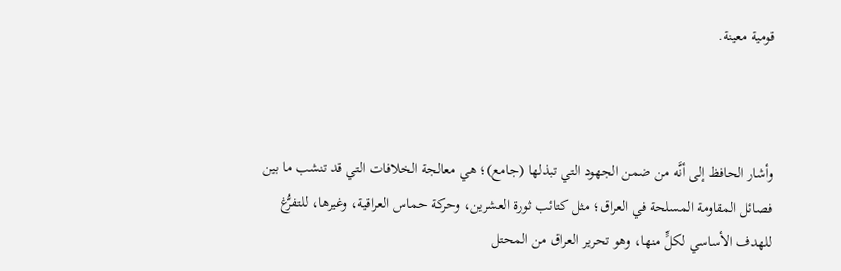قومية معينة.



وأشار الحافظ إلى أنَّه من ضمن الجهود التي تبذلها (جامع)؛ هي معالجة الخلافات التي قد تنشب ما بين فصائل المقاومة المسلحة في العراق؛ مثل كتائب ثورة العشرين، وحركة حماس العراقية، وغيرها، للتفرُّغ للهدف الأساسي لكلٍّ منها، وهو تحرير العراق من المحتل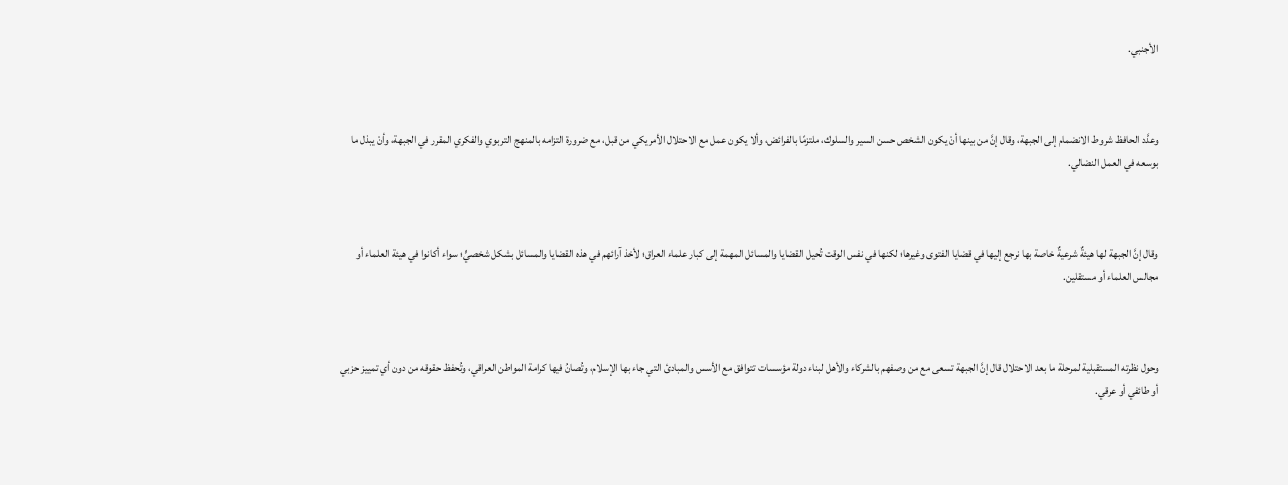الأجنبي.



وعدَّد الحافظ شروط الانضمام إلى الجبهة، وقال إنَّ من بينها أنْ يكون الشخص حسن السير والسلوك، ملتزمًا بالفرائض، وألا يكون عمل مع الاحتلال الأمريكي من قبل، مع ضرورة التزامه بالمنهج التربوي والفكري المقرر في الجبهة، وأنْ يبذل ما بوسعه في العمل النضالي.



وقال إنَّ الجبهة لها هيئةٌ شرعيةٌ خاصة بها نرجع إليها في قضايا الفتوى وغيرها؛ لكنها في نفس الوقت تُحيل القضايا والمسائل المهمة إلى كبار علماء العراق؛ لأخذ آرائهم في هذه القضايا والمسائل بشكل شخصيٍّ؛ سواء أكانوا في هيئة العلماء أو مجالس العلماء أو مستقلين.



وحول نظرته المستقبلية لمرحلة ما بعد الاحتلال قال إنَّ الجبهة تسعى مع من وصفهم بالشركاء والأهل لبناء دولة مؤسسات تتوافق مع الأسس والمبادئ التي جاء بها الإسلام، وتُصانُ فيها كرامة المواطن العراقي، وتُحفظ حقوقه من دون أي تمييز حزبي أو طائفي أو عرقي.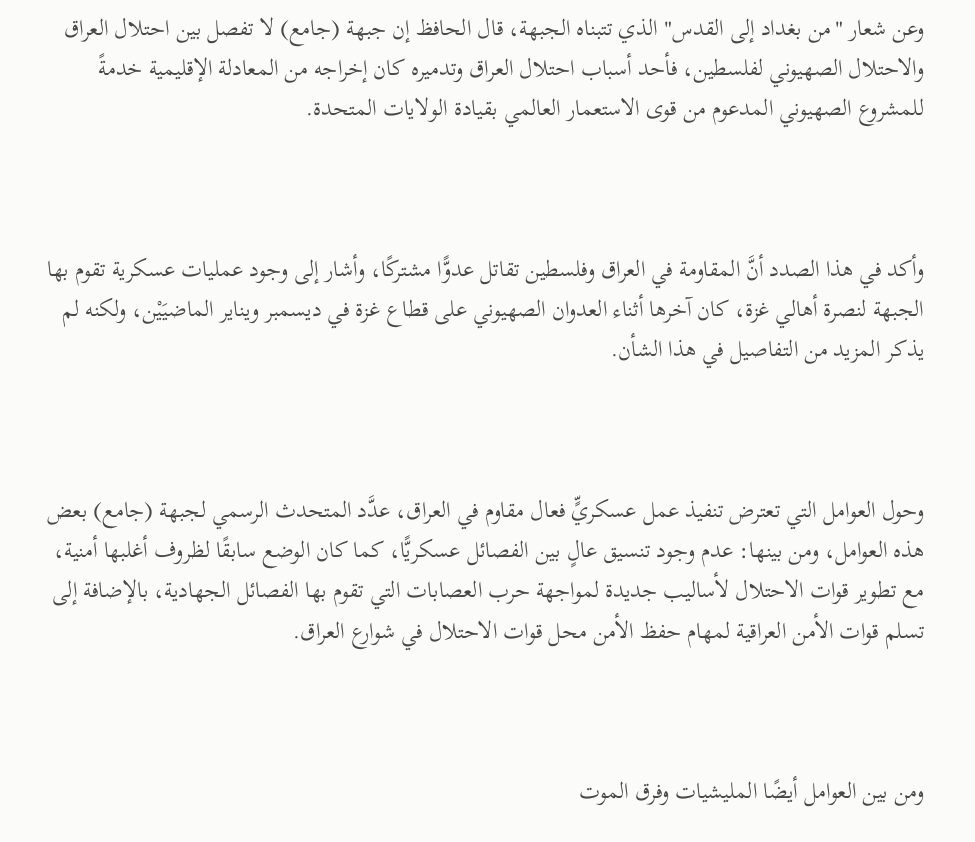وعن شعار "من بغداد إلى القدس" الذي تتبناه الجبهة، قال الحافظ إن جبهة (جامع) لا تفصل بين احتلال العراق والاحتلال الصهيوني لفلسطين، فأحد أسباب احتلال العراق وتدميره كان إخراجه من المعادلة الإقليمية خدمةً للمشروع الصهيوني المدعوم من قوى الاستعمار العالمي بقيادة الولايات المتحدة.



وأكد في هذا الصدد أنَّ المقاومة في العراق وفلسطين تقاتل عدوًّا مشتركًا، وأشار إلى وجود عمليات عسكرية تقوم بها الجبهة لنصرة أهالي غزة، كان آخرها أثناء العدوان الصهيوني على قطاع غزة في ديسمبر ويناير الماضيَيْن، ولكنه لم يذكر المزيد من التفاصيل في هذا الشأن.



وحول العوامل التي تعترض تنفيذ عمل عسكريٍّ فعال مقاوم في العراق، عدَّد المتحدث الرسمي لجبهة (جامع) بعض هذه العوامل، ومن بينها: عدم وجود تنسيق عالٍ بين الفصائل عسكريًّا، كما كان الوضع سابقًا لظروف أغلبها أمنية، مع تطوير قوات الاحتلال لأساليب جديدة لمواجهة حرب العصابات التي تقوم بها الفصائل الجهادية، بالإضافة إلى تسلم قوات الأمن العراقية لمهام حفظ الأمن محل قوات الاحتلال في شوارع العراق.



ومن بين العوامل أيضًا المليشيات وفرق الموت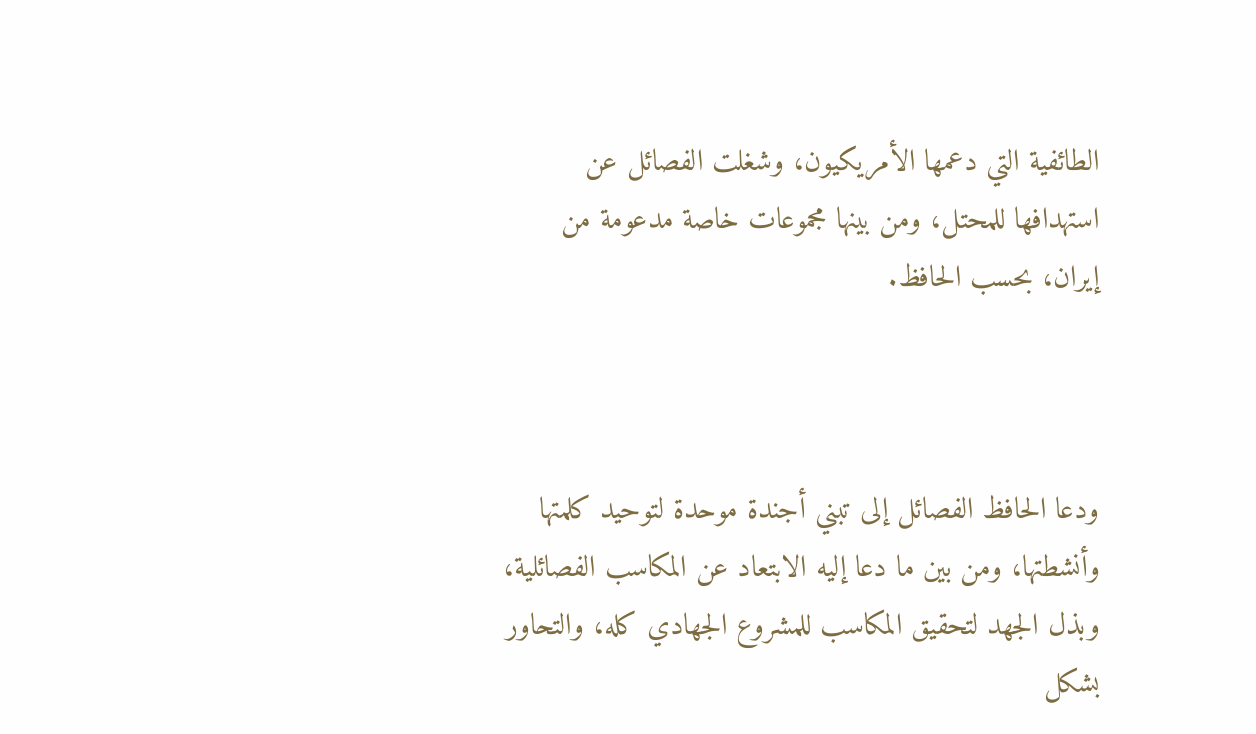الطائفية التي دعمها الأمريكيون، وشغلت الفصائل عن استهدافها للمحتل، ومن بينها مجموعات خاصة مدعومة من إيران، بحسب الحافظ.



ودعا الحافظ الفصائل إلى تبني أجندة موحدة لتوحيد كلمتها وأنشطتها، ومن بين ما دعا إليه الابتعاد عن المكاسب الفصائلية، وبذل الجهد لتحقيق المكاسب للمشروع الجهادي كله، والتحاور بشكل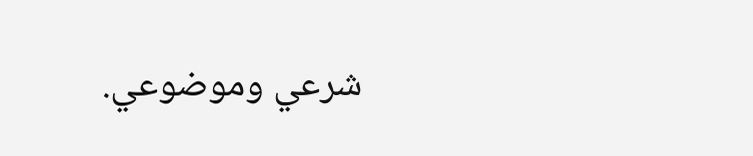شرعي وموضوعي.